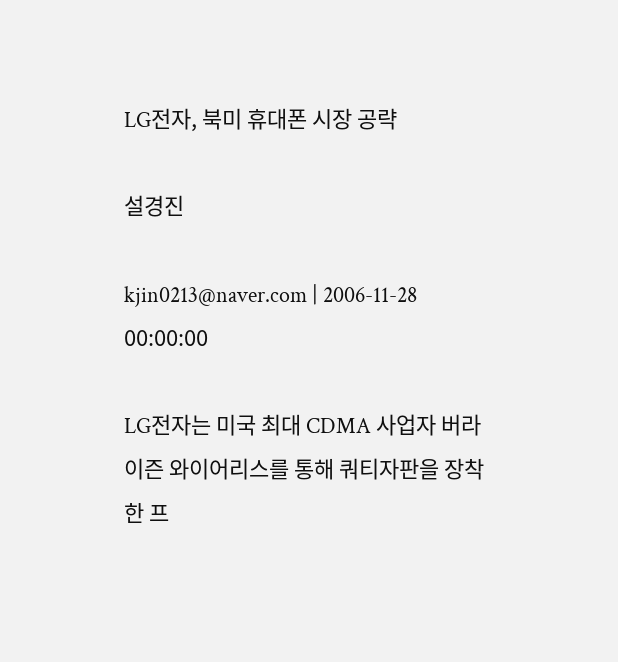LG전자, 북미 휴대폰 시장 공략

설경진

kjin0213@naver.com | 2006-11-28 00:00:00

LG전자는 미국 최대 CDMA 사업자 버라이즌 와이어리스를 통해 쿼티자판을 장착한 프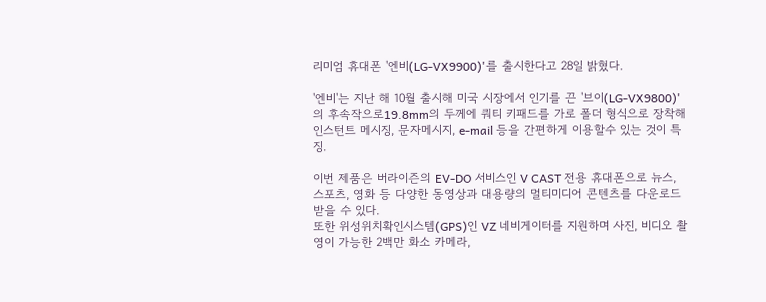리미엄 휴대폰 '엔비(LG-VX9900)'를 출시한다고 28일 밝혔다.

'엔비'는 지난 해 10월 출시해 미국 시장에서 인기를 끈 '브이(LG-VX9800)'의 후속작으로19.8mm의 두께에 쿼티 키패드를 가로 폴더 형식으로 장착해 인스턴트 메시징, 문자메시지, e-mail 등을 간편하게 이용할수 있는 것이 특징.

이번 제품은 버라이즌의 EV-DO 서비스인 V CAST 전용 휴대폰으로 뉴스, 스포츠, 영화 등 다양한 동영상과 대용량의 멀티미디어 콘텐츠를 다운로드 받을 수 있다.
또한 위성위치확인시스템(GPS)인 VZ 네비게이터를 지원하며 사진, 비디오 촬영이 가능한 2백만 화소 카메라,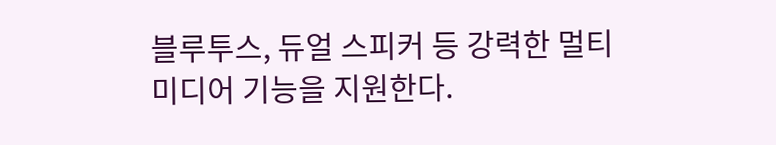블루투스, 듀얼 스피커 등 강력한 멀티미디어 기능을 지원한다.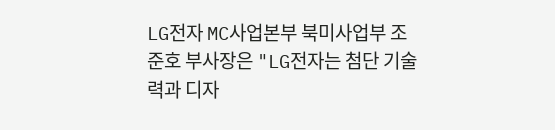LG전자 MC사업본부 북미사업부 조준호 부사장은 "LG전자는 첨단 기술력과 디자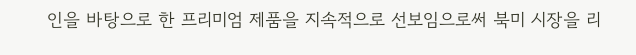인을 바탕으로 한 프리미엄 제품을 지속적으로 선보임으로써 북미 시장을 리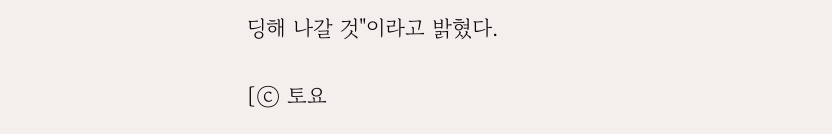딩해 나갈 것"이라고 밝혔다.

[ⓒ 토요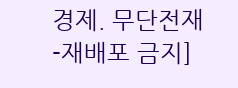경제. 무단전재-재배포 금지]